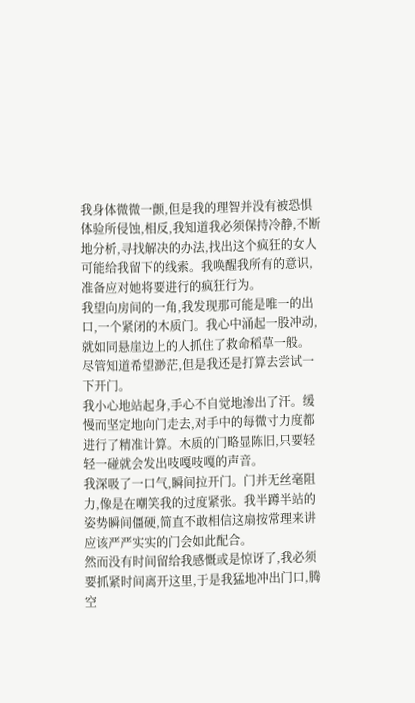我身体微微一颤,但是我的理智并没有被恐惧体验所侵蚀,相反,我知道我必须保持冷静,不断地分析,寻找解决的办法,找出这个疯狂的女人可能给我留下的线索。我唤醒我所有的意识,准备应对她将要进行的疯狂行为。
我望向房间的一角,我发现那可能是唯一的出口,一个紧闭的木质门。我心中涌起一股冲动,就如同悬崖边上的人抓住了救命稻草一般。
尽管知道希望渺茫,但是我还是打算去尝试一下开门。
我小心地站起身,手心不自觉地渗出了汗。缓慢而坚定地向门走去,对手中的每微寸力度都进行了精准计算。木质的门略显陈旧,只要轻轻一碰就会发出吱嘎吱嘎的声音。
我深吸了一口气,瞬间拉开门。门并无丝毫阻力,像是在嘲笑我的过度紧张。我半蹲半站的姿势瞬间僵硬,简直不敢相信这扇按常理来讲应该严严实实的门会如此配合。
然而没有时间留给我感慨或是惊讶了,我必须要抓紧时间离开这里,于是我猛地冲出门口,腾空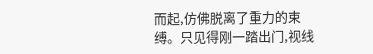而起,仿佛脱离了重力的束缚。只见得刚一踏出门,视线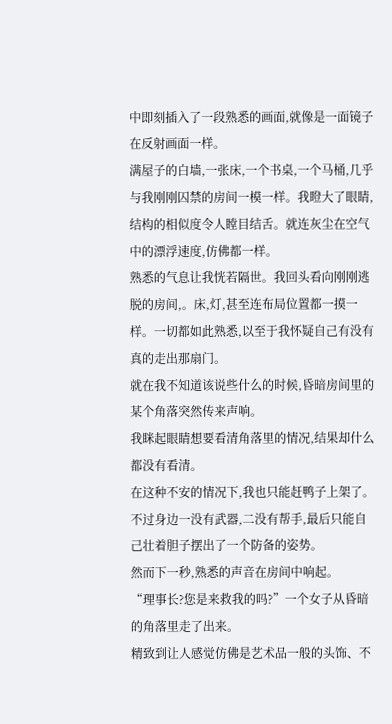中即刻插入了一段熟悉的画面,就像是一面镜子在反射画面一样。
满屋子的白墙,一张床,一个书桌,一个马桶,几乎与我刚刚囚禁的房间一模一样。我瞪大了眼睛,结构的相似度令人瞠目结舌。就连灰尘在空气中的漂浮速度,仿佛都一样。
熟悉的气息让我恍若隔世。我回头看向刚刚逃脱的房间,。床,灯,甚至连布局位置都一摸一样。一切都如此熟悉,以至于我怀疑自己有没有真的走出那扇门。
就在我不知道该说些什么的时候,昏暗房间里的某个角落突然传来声响。
我眯起眼睛想要看清角落里的情况,结果却什么都没有看清。
在这种不安的情况下,我也只能赶鸭子上架了。
不过身边一没有武器,二没有帮手,最后只能自己壮着胆子摆出了一个防备的姿势。
然而下一秒,熟悉的声音在房间中响起。
“理事长?您是来救我的吗?”一个女子从昏暗的角落里走了出来。
精致到让人感觉仿佛是艺术品一般的头饰、不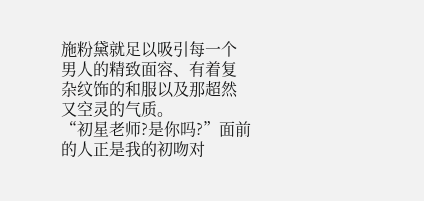施粉黛就足以吸引每一个男人的精致面容、有着复杂纹饰的和服以及那超然又空灵的气质。
“初星老师?是你吗?”面前的人正是我的初吻对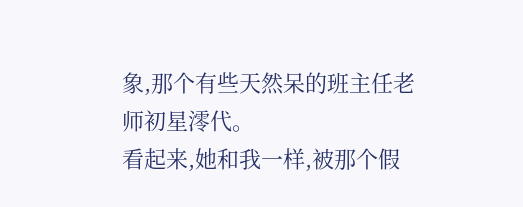象,那个有些天然呆的班主任老师初星澪代。
看起来,她和我一样,被那个假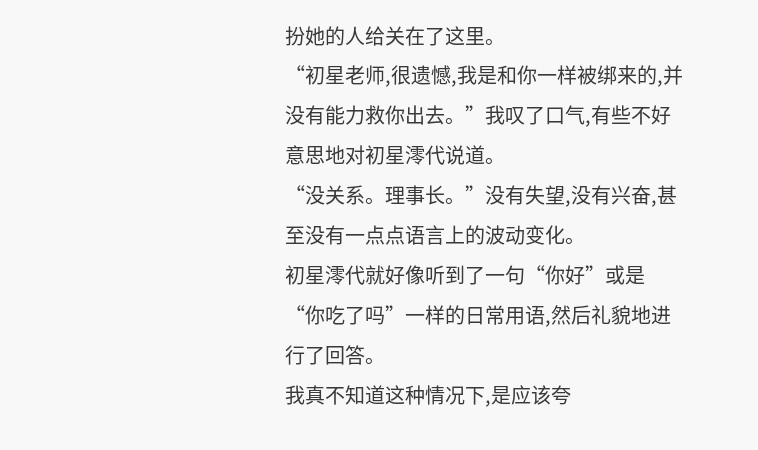扮她的人给关在了这里。
“初星老师,很遗憾,我是和你一样被绑来的,并没有能力救你出去。”我叹了口气,有些不好意思地对初星澪代说道。
“没关系。理事长。”没有失望,没有兴奋,甚至没有一点点语言上的波动变化。
初星澪代就好像听到了一句“你好”或是“你吃了吗”一样的日常用语,然后礼貌地进行了回答。
我真不知道这种情况下,是应该夸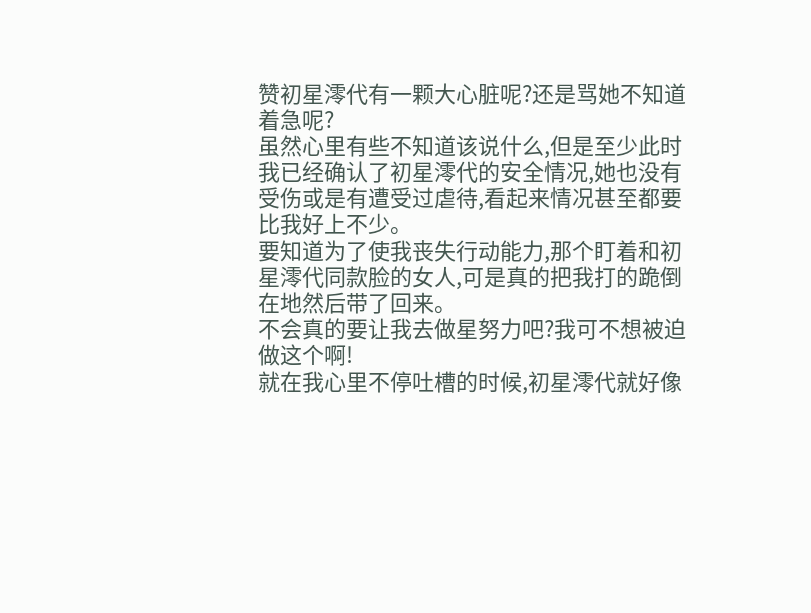赞初星澪代有一颗大心脏呢?还是骂她不知道着急呢?
虽然心里有些不知道该说什么,但是至少此时我已经确认了初星澪代的安全情况,她也没有受伤或是有遭受过虐待,看起来情况甚至都要比我好上不少。
要知道为了使我丧失行动能力,那个盯着和初星澪代同款脸的女人,可是真的把我打的跪倒在地然后带了回来。
不会真的要让我去做星努力吧?我可不想被迫做这个啊!
就在我心里不停吐槽的时候,初星澪代就好像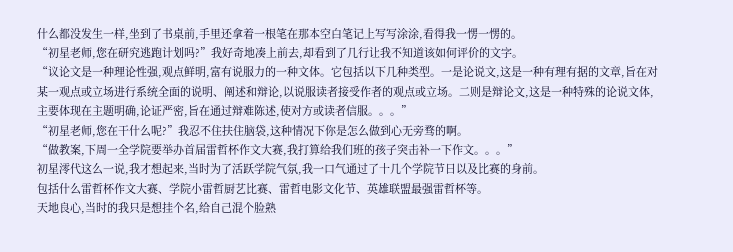什么都没发生一样,坐到了书桌前,手里还拿着一根笔在那本空白笔记上写写涂涂,看得我一愣一愣的。
“初星老师,您在研究逃跑计划吗?”我好奇地凑上前去,却看到了几行让我不知道该如何评价的文字。
“议论文是一种理论性强,观点鲜明,富有说服力的一种文体。它包括以下几种类型。一是论说文,这是一种有理有据的文章,旨在对某一观点或立场进行系统全面的说明、阐述和辩论,以说服读者接受作者的观点或立场。二则是辩论文,这是一种特殊的论说文体,主要体现在主题明确,论证严密,旨在通过辩难陈述,使对方或读者信服。。。”
“初星老师,您在干什么呢?”我忍不住扶住脑袋,这种情况下你是怎么做到心无旁骛的啊。
“做教案,下周一全学院要举办首届雷哲杯作文大赛,我打算给我们班的孩子突击补一下作文。。。”
初星澪代这么一说,我才想起来,当时为了活跃学院气氛,我一口气通过了十几个学院节日以及比赛的身前。
包括什么雷哲杯作文大赛、学院小雷哲厨艺比赛、雷哲电影文化节、英雄联盟最强雷哲杯等。
天地良心,当时的我只是想挂个名,给自己混个脸熟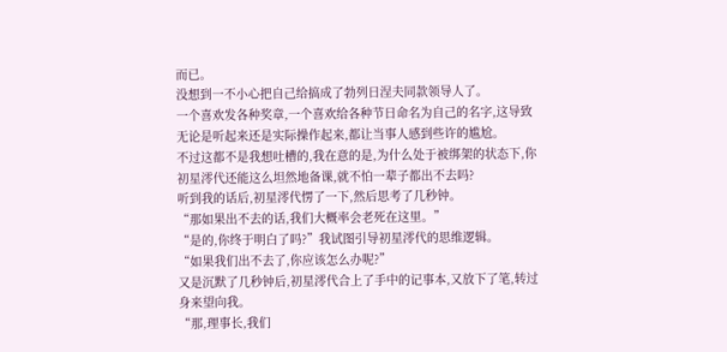而已。
没想到一不小心把自己给搞成了勃列日涅夫同款领导人了。
一个喜欢发各种奖章,一个喜欢给各种节日命名为自己的名字,这导致无论是听起来还是实际操作起来,都让当事人感到些许的尴尬。
不过这都不是我想吐槽的,我在意的是,为什么处于被绑架的状态下,你初星澪代还能这么坦然地备课,就不怕一辈子都出不去吗?
听到我的话后,初星澪代愣了一下,然后思考了几秒钟。
“那如果出不去的话,我们大概率会老死在这里。”
“是的,你终于明白了吗?”我试图引导初星澪代的思维逻辑。
“如果我们出不去了,你应该怎么办呢?”
又是沉默了几秒钟后,初星澪代合上了手中的记事本,又放下了笔,转过身来望向我。
“那,理事长,我们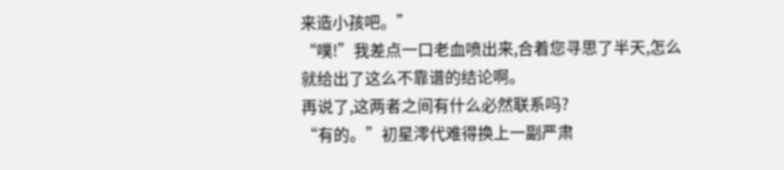来造小孩吧。”
“噗!”我差点一口老血喷出来,合着您寻思了半天,怎么就给出了这么不靠谱的结论啊。
再说了,这两者之间有什么必然联系吗?
“有的。”初星澪代难得换上一副严肃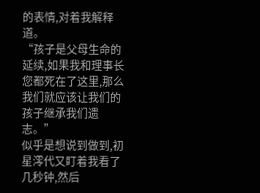的表情,对着我解释道。
“孩子是父母生命的延续,如果我和理事长您都死在了这里,那么我们就应该让我们的孩子继承我们遗志。”
似乎是想说到做到,初星澪代又盯着我看了几秒钟,然后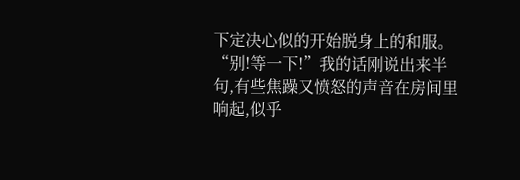下定决心似的开始脱身上的和服。
“别!等一下!”我的话刚说出来半句,有些焦躁又愤怒的声音在房间里响起,似乎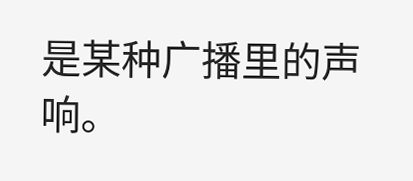是某种广播里的声响。